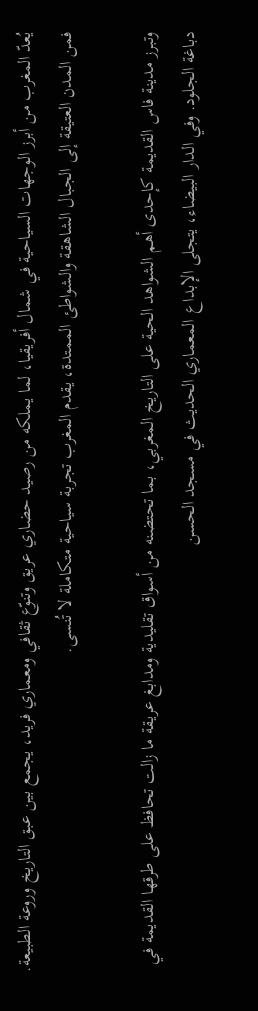يُعدّ المغرب من أبرز الوجهات السياحية في شمال أفريقيا، لما يملكه من رصيد حضاري عريق وتنوّع ثقافي ومعماري فريد، يجمع بين عبق التاريخ وروعة الطبيعة. فمن المدن العتيقة إلى الجبال الشاهقة والشواطئ الممتدة، يقدم المغرب تجربة سياحية متكاملة لا تُنسى.

وتبرز مدينة فاس القديمة كإحدى أهم الشواهد الحية على التاريخ المغربي، بما تحتضنه من أسواق تقليدية ومدابغ عريقة ما زالت تحافظ على طرقها القديمة في دباغة الجلود. وفي الدار البيضاء، يتجلى الإبداع المعماري الحديث في مسجد الحسن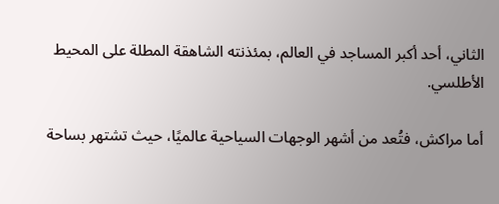الثاني، أحد أكبر المساجد في العالم، بمئذنته الشاهقة المطلة على المحيط الأطلسي.

أما مراكش، فتُعد من أشهر الوجهات السياحية عالميًا، حيث تشتهر بساحة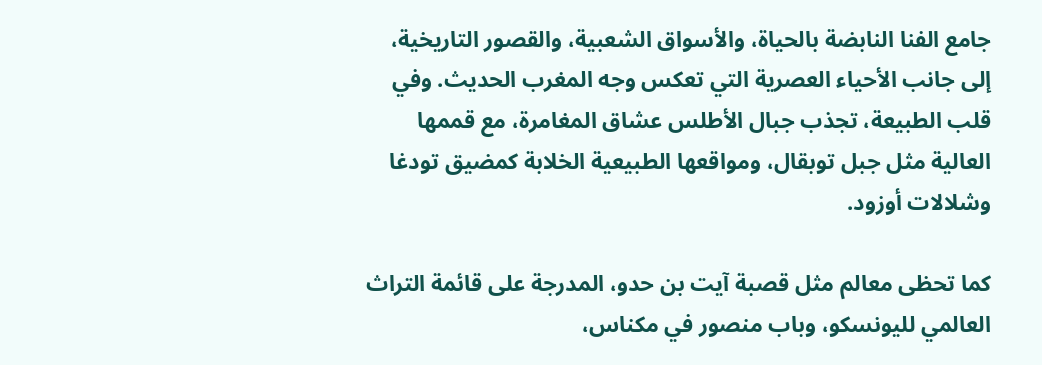جامع الفنا النابضة بالحياة، والأسواق الشعبية، والقصور التاريخية، إلى جانب الأحياء العصرية التي تعكس وجه المغرب الحديث. وفي قلب الطبيعة، تجذب جبال الأطلس عشاق المغامرة، مع قممها العالية مثل جبل توبقال، ومواقعها الطبيعية الخلابة كمضيق تودغا وشلالات أوزود.

كما تحظى معالم مثل قصبة آيت بن حدو، المدرجة على قائمة التراث العالمي لليونسكو، وباب منصور في مكناس،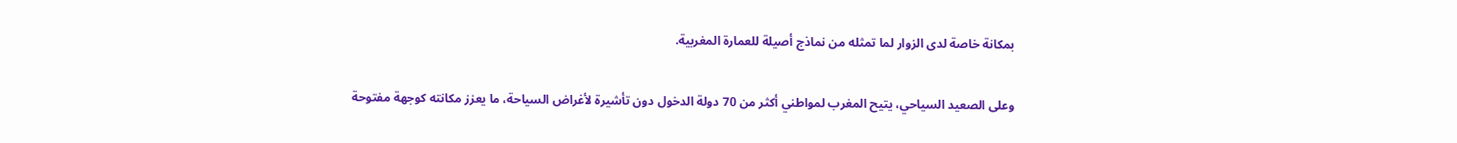بمكانة خاصة لدى الزوار لما تمثله من نماذج أصيلة للعمارة المغربية.

وعلى الصعيد السياحي، يتيح المغرب لمواطني أكثر من 70 دولة الدخول دون تأشيرة لأغراض السياحة، ما يعزز مكانته كوجهة مفتوحة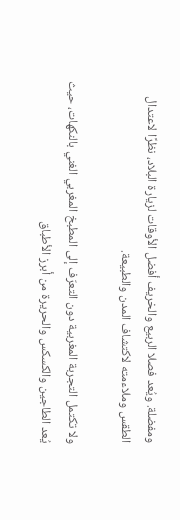ومفضلة. ويُعد فصلا الربيع والخريف أفضل الأوقات لزيارة البلاد، نظرًا لاعتدال الطقس وملاءمته لاكتشاف المدن والطبيعة.

ولا تكتمل التجربة المغربية دون التعرّف إلى المطبخ المغربي الغني بالنكهات، حيث يُعد الطاجين والكسكس والحريرة من أبرز الأطباق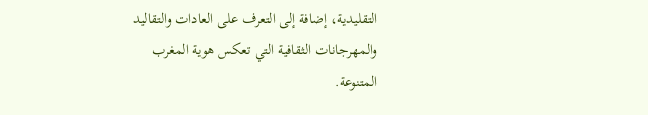التقليدية، إضافة إلى التعرف على العادات والتقاليد والمهرجانات الثقافية التي تعكس هوية المغرب المتنوعة.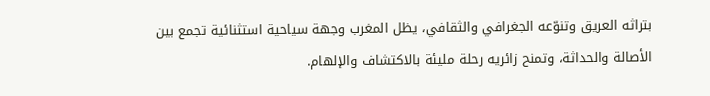بتراثه العريق وتنوّعه الجغرافي والثقافي، يظل المغرب وجهة سياحية استثنائية تجمع بين الأصالة والحداثة، وتمنح زائريه رحلة مليئة بالاكتشاف والإلهام.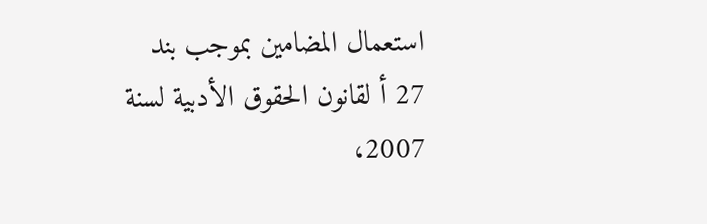استعمال المضامين بموجب بند 27 أ لقانون الحقوق الأدبية لسنة 2007،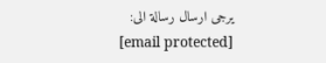يرجى ارسال رسالة الى:
[email protected]